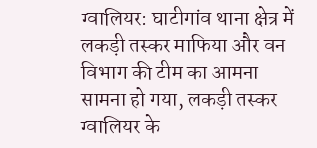ग्वालियर: घाटीगांव थाना क्षेत्र में लकड़ी तस्कर माफिया और वन विभाग की टीम का आमना सामना हो गया, लकड़ी तस्कर ग्वालियर के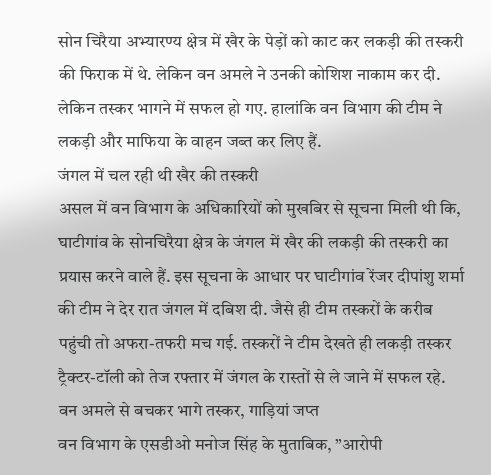सोन चिरैया अभ्यारण्य क्षेत्र में खैर के पेड़ों को काट कर लकड़ी की तस्करी की फिराक में थे. लेकिन वन अमले ने उनकी कोशिश नाकाम कर दी. लेकिन तस्कर भागने में सफल हो गए. हालांकि वन विभाग की टीम ने लकड़ी और माफिया के वाहन जब्त कर लिए हैं.
जंगल में चल रही थी खैर की तस्करी
असल में वन विभाग के अधिकारियों को मुखबिर से सूचना मिली थी कि, घाटीगांव के सोनचिरैया क्षेत्र के जंगल में खैर की लकड़ी की तस्करी का प्रयास करने वाले हैं. इस सूचना के आधार पर घाटीगांव रेंजर दीपांशु शर्मा की टीम ने देर रात जंगल में दबिश दी. जैसे ही टीम तस्करों के करीब पहुंची तो अफरा-तफरी मच गई. तस्करों ने टीम देखते ही लकड़ी तस्कर ट्रैक्टर-टॉली को तेज रफ्तार में जंगल के रास्तों से ले जाने में सफल रहे.
वन अमले से बचकर भागे तस्कर, गाड़ियां जप्त
वन विभाग के एसडीओ मनोज सिंह के मुताबिक, ”आरोपी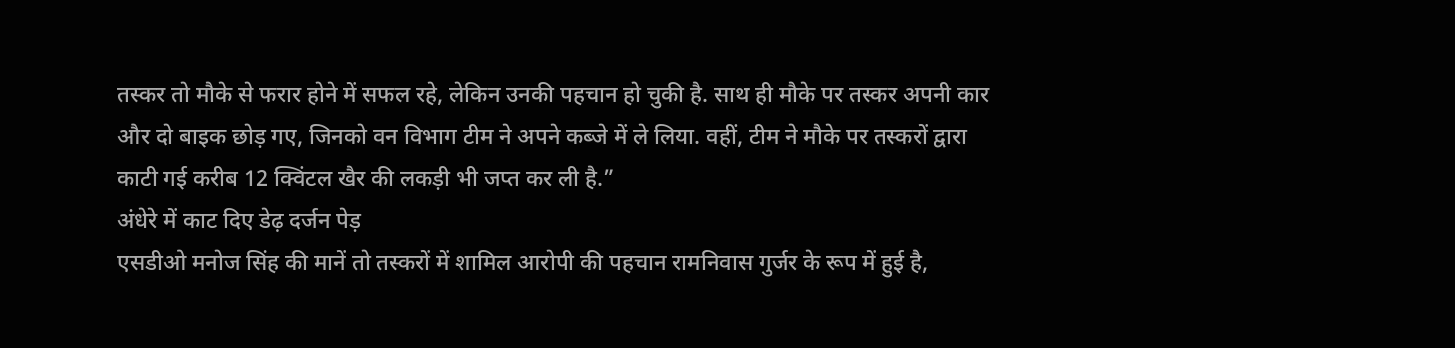तस्कर तो मौके से फरार होने में सफल रहे, लेकिन उनकी पहचान हो चुकी है. साथ ही मौके पर तस्कर अपनी कार और दो बाइक छोड़ गए, जिनको वन विभाग टीम ने अपने कब्जे में ले लिया. वहीं, टीम ने मौके पर तस्करों द्वारा काटी गई करीब 12 क्विंटल खैर की लकड़ी भी जप्त कर ली है.”
अंधेरे में काट दिए डेढ़ दर्जन पेड़
एसडीओ मनोज सिंह की मानें तो तस्करों में शामिल आरोपी की पहचान रामनिवास गुर्जर के रूप में हुई है,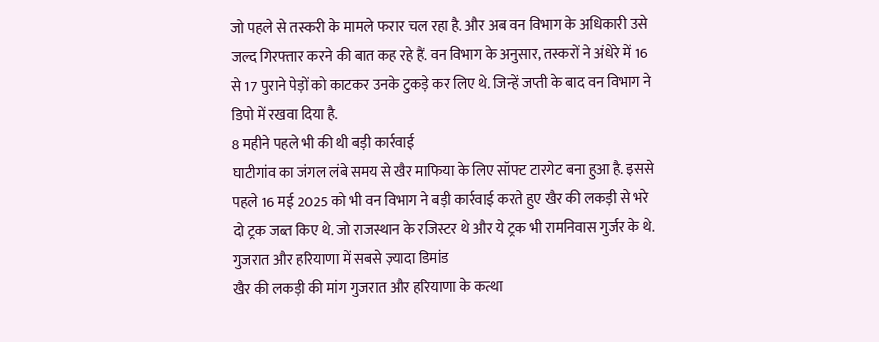जो पहले से तस्करी के मामले फरार चल रहा है. और अब वन विभाग के अधिकारी उसे जल्द गिरफ्तार करने की बात कह रहे हैं. वन विभाग के अनुसार, तस्करों ने अंधेरे में 16 से 17 पुराने पेड़ों को काटकर उनके टुकड़े कर लिए थे. जिन्हें जप्ती के बाद वन विभाग ने डिपो में रखवा दिया है.
8 महीने पहले भी की थी बड़ी कार्रवाई
घाटीगांव का जंगल लंबे समय से खैर माफिया के लिए सॉफ्ट टारगेट बना हुआ है. इससे पहले 16 मई 2025 को भी वन विभाग ने बड़ी कार्रवाई करते हुए खैर की लकड़ी से भरे दो ट्रक जब्त किए थे. जो राजस्थान के रजिस्टर थे और ये ट्रक भी रामनिवास गुर्जर के थे.
गुजरात और हरियाणा में सबसे ज़्यादा डिमांड
खैर की लकड़ी की मांग गुजरात और हरियाणा के कत्था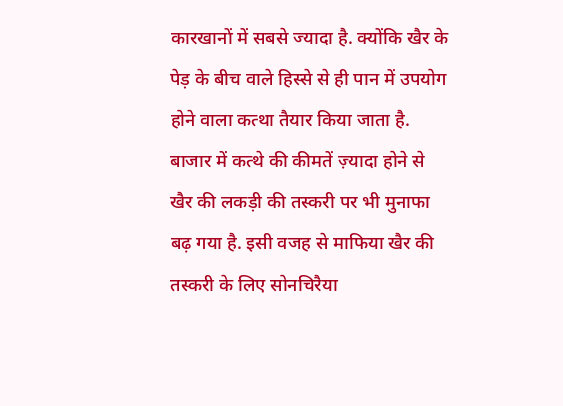कारखानों में सबसे ज्यादा है. क्योंकि खैर के पेड़ के बीच वाले हिस्से से ही पान में उपयोग होने वाला कत्था तैयार किया जाता है. बाजार में कत्थे की कीमतें ज़्यादा होने से खैर की लकड़ी की तस्करी पर भी मुनाफा बढ़ गया है. इसी वजह से माफिया खैर की तस्करी के लिए सोनचिरैया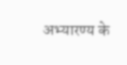अभ्यारण्य के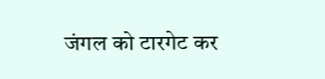जंगल को टारगेट कर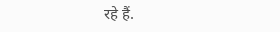रहे हैं.